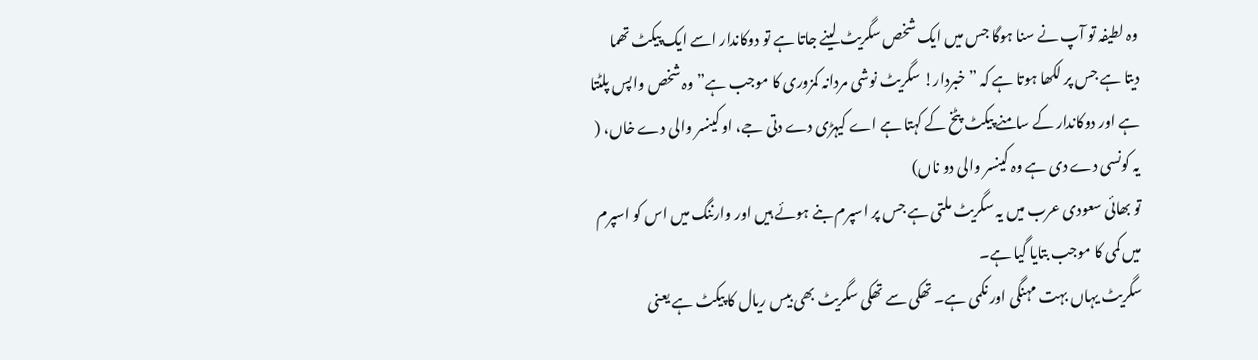وہ لطیفہ تو آپ نے سنا ہوگا جس میں ایک شخص سگریٹ لینے جاتا ہے تو دوکاندار اسے ایک پیکٹ تھما دیتا ہے جس پر لکھا ہوتا ہے کہ ” خبردار! سگریٹ نوشی مردانہ کمزوری کا موجب ہے” وہ شخص واپس پلٹتا ہے اور دوکاندار کے سامنے پیکٹ پٹخ کے کہتا ہے اے کیہڑی دے دتی جے، او کینسر والی دے خاں، ( یہ کونسی دے دی ہے وہ کینسر والی دو ناں)
تو بھائی سعودی عرب میں یہ سگریٹ ملتی ہے جس پر اسپرم بنے ہوئے ہیں اور وارننگ میں اس کو اسپرم میں کمی کا موجب بتایا گیا ہے۔
سگریٹ یہاں بہت مہنگی اور نکمی ہے۔ تھکی سے تھکی سگریٹ بھی بیس ریال کا پیکٹ ہے یعنی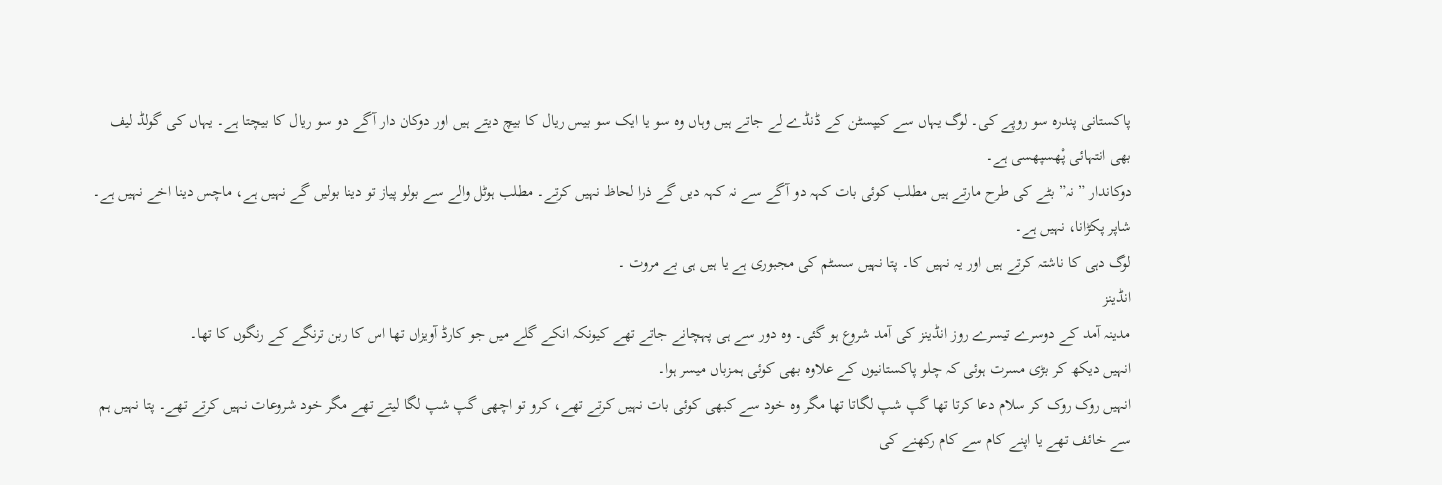پاکستانی پندرہ سو روپے کی۔ لوگ یہاں سے کیپسٹن کے ڈنڈے لے جاتے ہیں وہاں وہ سو یا ایک سو بیس ریال کا بیچ دیتے ہیں اور دوکان دار آگے دو سو ریال کا بیچتا ہے۔ یہاں کی گولڈ لیف بھی انتہائی پْھسپھسی ہے۔
دوکاندار ” نہ” بٹے کی طرح مارتے ہیں مطلب کوئی بات کہہ دو آگے سے نہ کہہ دیں گے ذرا لحاظ نہیں کرتے۔ مطلب ہوٹل والے سے بولو پیاز تو دینا بولیں گے نہیں ہے، ماچس دینا اخے نہیں ہے۔ شاپر پکڑانا، نہیں ہے۔
لوگ دہی کا ناشتہ کرتے ہیں اور یہ نہیں کا۔ پتا نہیں سسٹم کی مجبوری ہے یا ہیں ہی بے مروت ۔
انڈینز
مدینہ آمد کے دوسرے تیسرے روز انڈینز کی آمد شروع ہو گئی۔ وہ دور سے ہی پہچانے جاتے تھے کیونکہ انکے گلے میں جو کارڈ آویزاں تھا اس کا ربن ترنگے کے رنگوں کا تھا۔
انہیں دیکھ کر بڑی مسرت ہوئی کہ چلو پاکستانیوں کے علاوہ بھی کوئی ہمزباں میسر ہوا۔
انہیں روک روک کر سلام دعا کرتا تھا گپ شپ لگاتا تھا مگر وہ خود سے کبھی کوئی بات نہیں کرتے تھے، کرو تو اچھی گپ شپ لگا لیتے تھے مگر خود شروعات نہیں کرتے تھے۔ پتا نہیں ہم سے خائف تھے یا اپنے کام سے کام رکھنے کی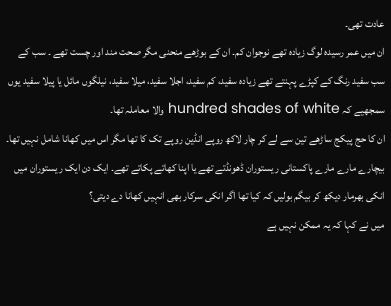عادت تھی۔
ان میں عمر رسیدہ لوگ زیادہ تھے نوجوان کم۔ ان کے بوڑھے منحنی مگر صحت مند اور چست تھے ۔ سب کے سب سفید رنگ کے کپڑے پہنتے تھے زیادہ سفید، کم سفید، اجلا سفید، میلا سفید، نیلگوں مائل یا پیلا سفید یوں سمجھیے کہ hundred shades of white والا معاملہ تھا۔
ان کا حج پیکج ساڑھے تین سے لے کر چار لاکھ روپے انڈین روپے تک کا تھا مگر اس میں کھانا شامل نہیں تھا۔ بیچارے مارے مارے پاکستانی ریستوران ڈھونڈتے تھے یا اپنا کھاتے پکاتے تھے۔ ایک دن ایک ریستوران میں انکی بھرمار دیکھ کر بیگم بولیں کہ کیا تھا اگر انکی سرکار بھی انہیں کھانا دے دیتی؟
میں نے کہا کہ یہ ممکن نہیں ہے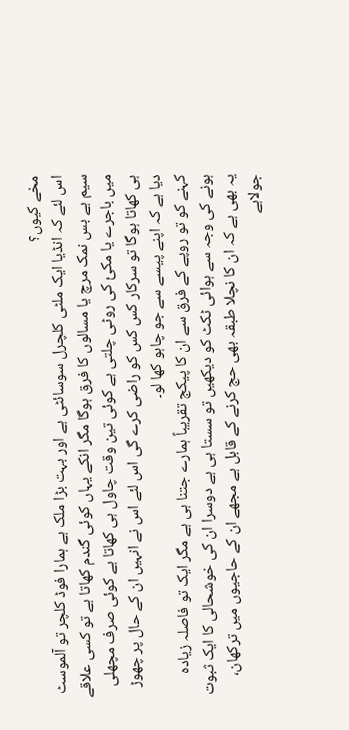مخے کیوں؟
اس لئے کہ انڈیا ایک ملٹی کلچرل سوسائٹی ہے اور بہت بڑا ملک ہے ہمارا فوڈ کلچر تو آلموسٹ سیم ہے بس نمک مرچ یا مسالوں کا فرق ہوگا مگر انکے یہاں کوئی گندم کھاتا ہے تو کسی علاقے میں باجرے یا مکئ کی روٹی چلتی ہے کوئی تین وقت چاول ہی کھاتا ہے کوئی صرف مچھلی ہی کھاتا ہوگا تو سرکار کس کس کو راضی کرے گی اس لئے اس نے انہیں ان کے حال پر چھوڑ دیا ہے کہ اپنے پیسے سے جو چاہو کھا لو۔
کہنے کو تو روپے کے فرق سے ان کا پیکج تقریباً ہمارے جتنا ہی ہے مگر ایک تو فاصلہ زیادہ ہونے کی وجہ سے ہوائی ٹکٹ کو دیکھیں تو سستا ہی ہے دوسرا ان کی خوشحالی کا ایک ثبوت یہ بھی ہے کہ ان کا نچلا طبقہ بھی حج کرنے کے قابل ہے مجھے ان کے حاجیوں میں ترکھان، جولاہے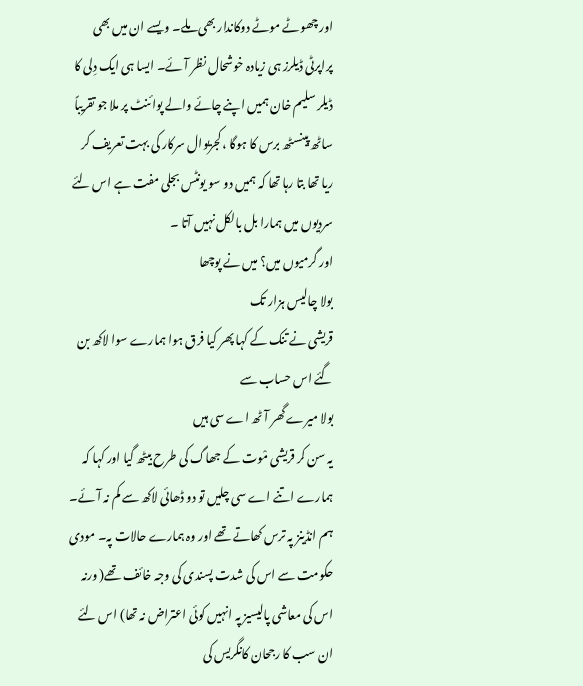اور چھوٹے موٹے دوکاندار بھی ملے۔ ویسے ان میں بھی پراپرٹی ڈیلرز ہی زیادہ خوشحال نظر آئے۔ ایسا ہی ایک دِلی کا ڈیلر سلیم خان ہمیں اپنے چائے والے پوائنٹ پر ملا جو تقریباً ساٹھ پینسٹھ برس کا ہوگا ،کجریوال سرکار کی بہت تعریف کر ریا تھا بتا رہا تھا کہ ہمیں دو سو یونٹس بجلی مفت ہے اس لئے سردیوں میں ہمارا بل بالکل نہیں آتا ۔
اور گرمیوں میں؟ میں نے پوچھا
بولا چالیس ہزار تک
قریشی نے تنک کے کہا پھر کیا فرق ہوا ہمارے سوا لاکھ بن گئے اس حساب سے
بولا میرے گھر آٹھ اے سی ہیں
یہ سن کر قریشی مْوت کے جھاگ کی طرح بیٹھ گیا اور کہا کہ ہمارے اتنے اے سی چلیں تو دو ڈھائی لاکھ سے کم نہ آئے۔
ہم انڈینز پہ ترس کھاتے تھے اور وہ ہمارے حالات پہ۔ مودی حکومت سے اس کی شدت پسندی کی وجہ خائف تھے( ورنہ اس کی معاشی پالیسیز پہ انہیں کوئی اعتراض نہ تھا) اس لئے ان سب کا رجحان کانگریس کی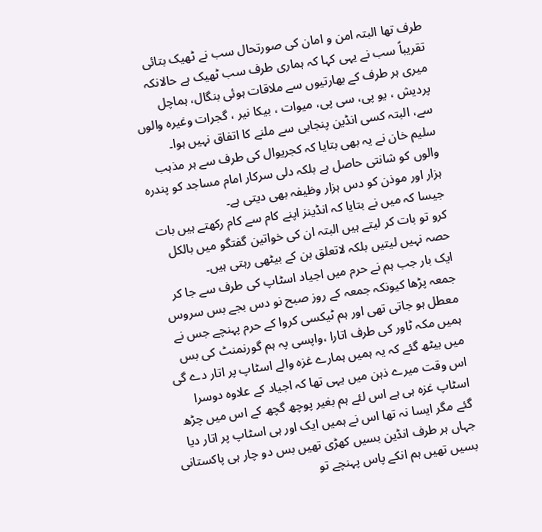طرف تھا البتہ امن و امان کی صورتحال سب نے ٹھیک بتائی تقریباً سب نے یہی کہا کہ ہماری طرف سب ٹھیک ہے حالانکہ میری ہر طرف کے بھارتیوں سے ملاقات ہوئی بنگال، ہماچل پردیش ، یو پی، سی پی، میوات ، بیکا نیر ، گجرات وغیرہ والوں سے، البتہ کسی انڈین پنجابی سے ملنے کا اتفاق نہیں ہوا۔
سلیم خان نے یہ بھی بتایا کہ کجریوال کی طرف سے ہر مذہب والوں کو شانتی حاصل ہے بلکہ دلی سرکار امام مساجد کو پندرہ ہزار اور موذن کو دس ہزار وظیفہ بھی دیتی ہے۔
جیسا کہ میں نے بتایا کہ انڈینز اپنے کام سے کام رکھتے ہیں بات کرو تو بات کر لیتے ہیں البتہ ان کی خواتین گفتگو میں بالکل حصہ نہیں لیتیں بلکہ لاتعلق بن کے بیٹھی رہتی ہیں۔
ایک بار جب ہم نے حرم میں اجیاد اسٹاپ کی طرف سے جا کر جمعہ پڑھا کیونکہ جمعہ کے روز صبح نو دس بجے بس سروس معطل ہو جاتی تھی اور ہم ٹیکسی کروا کے حرم پہنچے جس نے ہمیں مکہ ٹاور کی طرف اتارا ،واپسی پہ ہم گورنمنٹ کی بس میں بیٹھ گئے کہ یہ ہمیں ہمارے غزہ والے اسٹاپ پر اتار دے گی اس وقت میرے ذہن میں یہی تھا کہ اجیاد کے علاوہ دوسرا اسٹاپ غزہ ہی ہے اس لئے ہم بغیر پوچھ گچھ کے اس میں چڑھ گئے مگر ایسا نہ تھا اس نے ہمیں ایک اور ہی اسٹاپ پر اتار دیا جہاں ہر طرف انڈین بسیں کھڑی تھیں بس دو چار ہی پاکستانی بسیں تھیں ہم انکے پاس پہنچے تو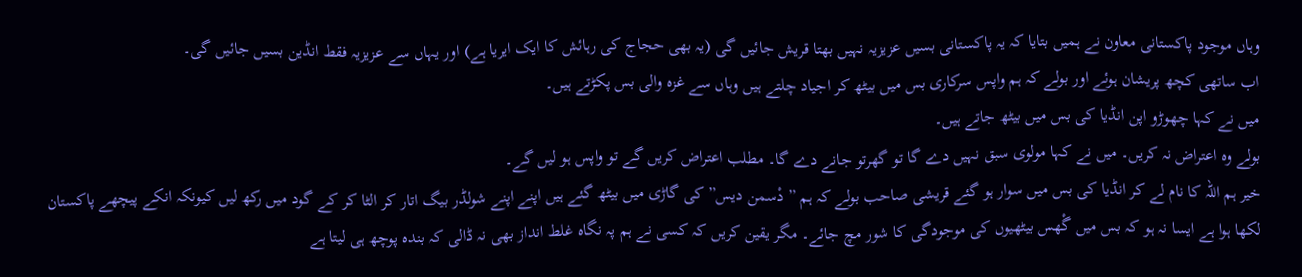وہاں موجود پاکستانی معاون نے ہمیں بتایا کہ یہ پاکستانی بسیں عزیزیہ نہیں بھتا قریش جائیں گی (یہ بھی حجاج کی رہائش کا ایک ایریا ہے) اور یہاں سے عزیزیہ فقط انڈین بسیں جائیں گی۔
اب ساتھی کچھ پریشان ہوئے اور بولے کہ ہم واپس سرکاری بس میں بیٹھ کر اجیاد چلتے ہیں وہاں سے غزہ والی بس پکڑتے ہیں۔
میں نے کہا چھوڑو اپن انڈیا کی بس میں بیٹھ جاتے ہیں۔
بولے وہ اعتراض نہ کریں۔ میں نے کہا مولوی سبق نہیں دے گا تو گھرتو جانے دے گا۔ مطلب اعتراض کریں گے تو واپس ہو لیں گے۔
خیر ہم اللہ کا نام لے کر انڈیا کی بس میں سوار ہو گئے قریشی صاحب بولے کہ ہم ” دْسمن دیس” کی گاڑی میں بیٹھ گئے ہیں اپنے اپنے شولڈر بیگ اتار کر الٹا کر کے گود میں رکھ لیں کیونکہ انکے پیچھے پاکستان لکھا ہوا ہے ایسا نہ ہو کہ بس میں گْھس بیٹھیوں کی موجودگی کا شور مچ جائے۔ مگر یقین کریں کہ کسی نے ہم پہ نگاہ غلط انداز بھی نہ ڈالی کہ بندہ پوچھ ہی لیتا ہے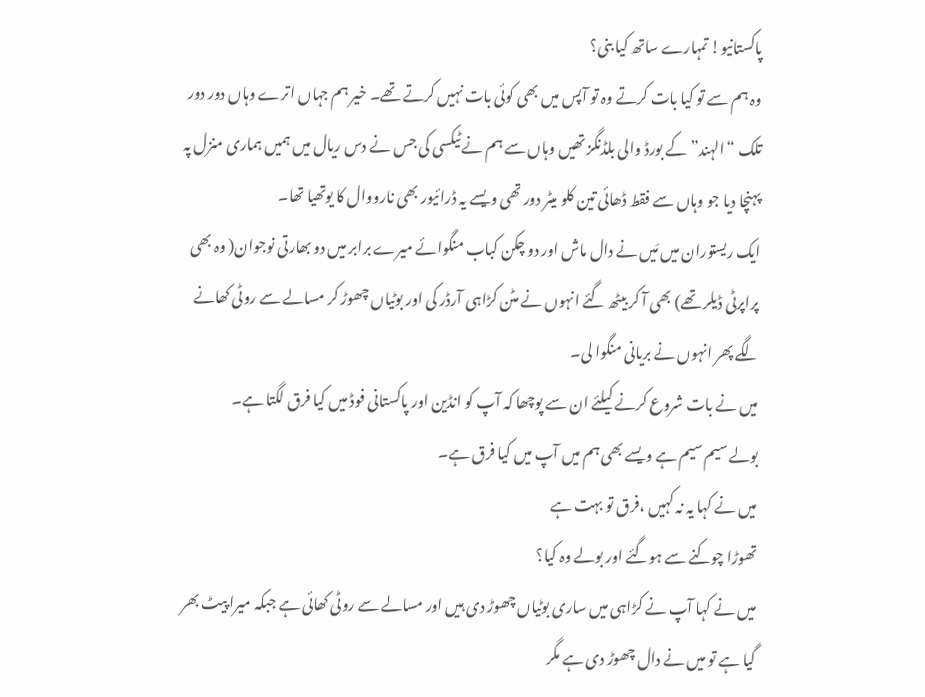پاکستانیو! تمہارے ساتھ کیا بنی؟
وہ ہم سے تو کیا بات کرتے وہ تو آپس میں بھی کوئی بات نہیں کرتے تھے۔ خیر ہم جہاں اترے وہاں دور دور تلک “الہند” کے بورڈ والی بلڈنگز تھیں وہاں سے ہم نے ٹیکسی کی جس نے دس ریال میں ہمیں ہماری منزل پہ پہنچا دیا جو وہاں سے فقط ڈھائی تین کلو میٹر دور تھی ویسے یہ ڈرائیور بھی نارووال کا یوتھیا تھا۔
ایک ریستوران میں مَیں نے دال ماش اور دو چکن کباب منگوائے میرے برابر میں دو بھارتی نوجوان( وہ بھی پراپرٹی ڈیلر تھے) بھی آ کر بیٹھ گئے انہوں نے مٹن کڑاہی آرڈر کی اور بوٹیاں چھوڑ کر مسالے سے روٹی کھانے لگے پھر انہوں نے بریانی منگوا لی۔
میں نے بات شروع کرنے کیلئے ان سے پوچھا کہ آپ کو انڈین اور پاکستانی فوڈ میں کیا فرق لگتا ہے۔
بولے سیم سیم ہے ویسے بھی ہم میں آپ میں کیا فرق ہے۔
میں نے کہا یہ نہ کہیں ،فرق تو بہت ہے
تھوڑا چوکنے سے ہوگئے اور بولے وہ کیا؟
میں نے کہا آپ نے کڑاہی میں ساری بوٹیاں چھوڑ دی ہیں اور مسالے سے روٹی کھائی ہے جبکہ میرا پیٹ بھر گیا ہے تو میں نے دال چھوڑ دی ہے مگر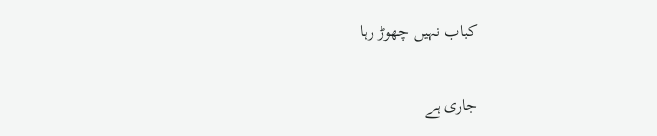کباب نہیں چھوڑ رہا

جاری ہے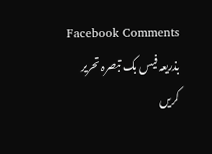Facebook Comments
بذریعہ فیس بک تبصرہ تحریر کریں